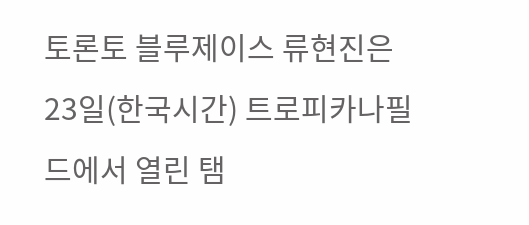토론토 블루제이스 류현진은 23일(한국시간) 트로피카나필드에서 열린 탬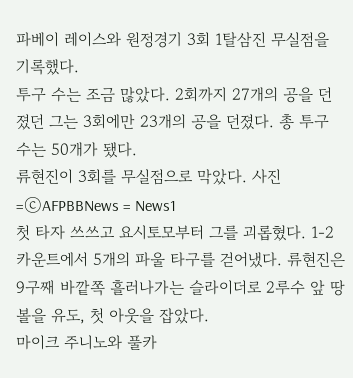파베이 레이스와 원정경기 3회 1탈삼진 무실점을 기록했다.
투구 수는 조금 많았다. 2회까지 27개의 공을 던졌던 그는 3회에만 23개의 공을 던졌다. 총 투구 수는 50개가 됐다.
류현진이 3회를 무실점으로 막았다. 사진=ⓒAFPBBNews = News1
첫 타자 쓰쓰고 요시토모부터 그를 괴롭혔다. 1-2 카운트에서 5개의 파울 타구를 걷어냈다. 류현진은 9구째 바깥쪽 흘러나가는 슬라이더로 2루수 앞 땅볼을 유도, 첫 아웃을 잡았다.
마이크 주니노와 풀카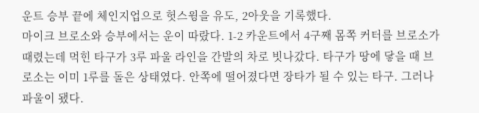운트 승부 끝에 체인지업으로 헛스윙을 유도, 2아웃을 기록했다.
마이크 브로소와 승부에서는 운이 따랐다. 1-2 카운트에서 4구째 몸쪽 커터를 브로소가 때렸는데 먹힌 타구가 3루 파울 라인을 간발의 차로 빗나갔다. 타구가 땅에 닿을 때 브로소는 이미 1루를 돌은 상태였다. 안쪽에 떨어졌다면 장타가 될 수 있는 타구. 그러나 파울이 됐다.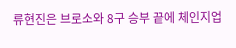류현진은 브로소와 8구 승부 끝에 체인지업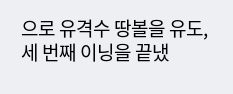으로 유격수 땅볼을 유도, 세 번째 이닝을 끝냈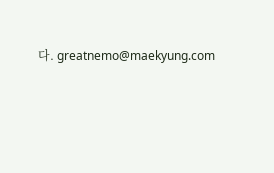다. greatnemo@maekyung.com